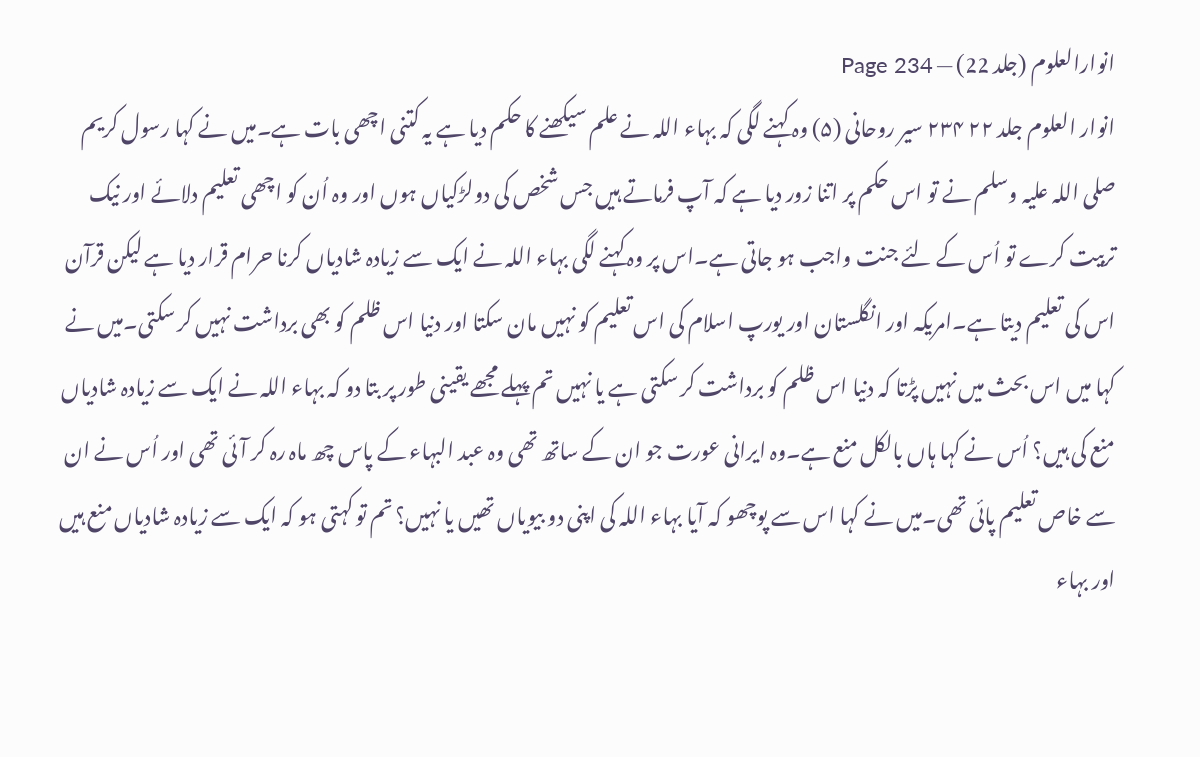انوارالعلوم (جلد 22) — Page 234
انوار العلوم جلد ۲۲ ۲۳۴ سیر روحانی (۵) وہ کہنے لگی کہ بہاء اللہ نے علم سیکھنے کا حکم دیا ہے یہ کتنی اچھی بات ہے۔میں نے کہا رسول کریم صلی اللہ علیہ وسلم نے تو اس حکم پر اتنا زور دیا ہے کہ آپ فرماتے ہیں جس شخص کی دولڑکیاں ہوں اور وہ اُن کو اچھی تعلیم دلائے اور نیک تربیت کرے تو اُس کے لئے جنت واجب ہو جاتی ہے۔اس پر وہ کہنے لگی بہاء اللہ نے ایک سے زیادہ شادیاں کرنا حرام قرار دیا ہے لیکن قرآن اس کی تعلیم دیتا ہے۔امریکہ اور انگلستان اور یورپ اسلام کی اس تعلیم کو نہیں مان سکتا اور دنیا اس ظلم کو بھی برداشت نہیں کر سکتی۔میں نے کہا میں اس بحث میں نہیں پڑتا کہ دنیا اس ظلم کو برداشت کر سکتی ہے یا نہیں تم پہلے مجھے یقینی طور پر بتا دو کہ بہاء اللہ نے ایک سے زیادہ شادیاں منع کی ہیں؟ اُس نے کہا ہاں بالکل منع ہے۔وہ ایرانی عورت جو ان کے ساتھ تھی وہ عبد البہاء کے پاس چھ ماہ رہ کر آئی تھی اور اُس نے ان سے خاص تعلیم پائی تھی۔میں نے کہا اس سے پوچھو کہ آیا بہاء اللہ کی اپنی دو بیویاں تھیں یا نہیں؟ تم تو کہتی ہو کہ ایک سے زیادہ شادیاں منع ہیں اور بہاء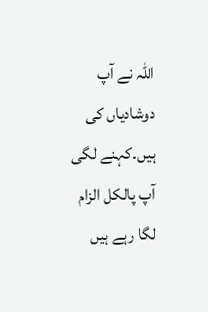اللہ نے آپ دوشادیاں کی ہیں۔کہنے لگی آپ پالکل الزام لگا رہے ہیں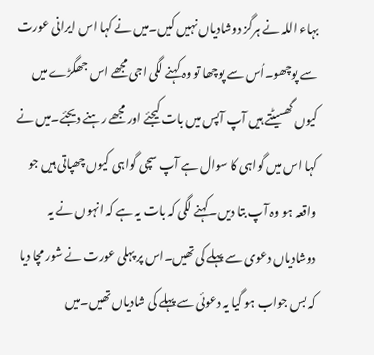بہاء اللہ نے ہرگز دوشادیاں نہیں کیں۔میں نے کہا اس ایرانی عورت سے پوچھو۔اُس سے پوچھا تو وہ کہنے لگی اجی مجھے اس جھگڑے میں کیوں گھسیٹتے ہیں آپ آپس میں بات کیجئے اور مجھے رہنے دیجئے۔میں نے کہا اس میں گواہی کا سوال ہے آپ سچی گواہی کیوں چھپاتی ہیں جو واقعہ ہو وہ آپ بتا دیں۔کہنے لگی کہ بات یہ ہے کہ انہوں نے یہ دوشادیاں دعوی سے پہلے کی تھیں۔اس پر پہلی عورت نے شور مچا دیا کہ بس جواب ہو گیا یہ دعوئی سے پہلے کی شادیاں تھیں۔میں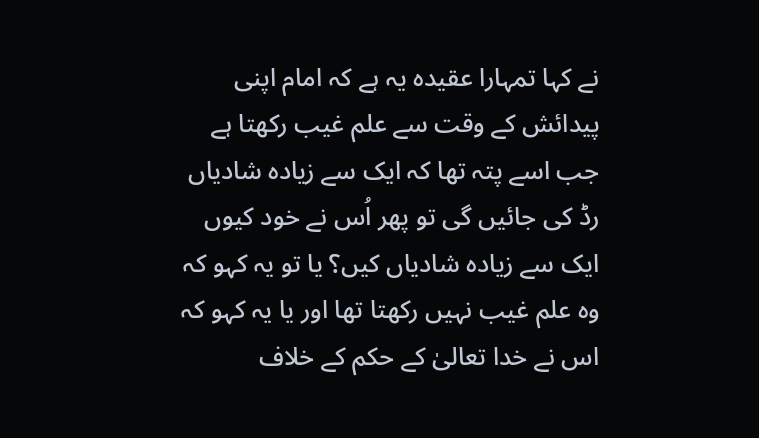نے کہا تمہارا عقیدہ یہ ہے کہ امام اپنی پیدائش کے وقت سے علم غیب رکھتا ہے جب اسے پتہ تھا کہ ایک سے زیادہ شادیاں رڈ کی جائیں گی تو پھر اُس نے خود کیوں ایک سے زیادہ شادیاں کیں؟ یا تو یہ کہو کہ وہ علم غیب نہیں رکھتا تھا اور یا یہ کہو کہ اس نے خدا تعالیٰ کے حکم کے خلاف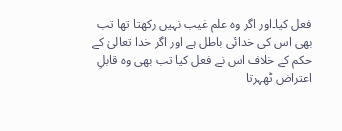فعل کیا۔اور اگر وہ علم غیب نہیں رکھتا تھا تب بھی اس کی خدائی باطل ہے اور اگر خدا تعالیٰ کے حکم کے خلاف اس نے فعل کیا تب بھی وہ قابلِ اعتراض ٹھہرتا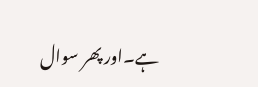ہے۔اور پھر سوال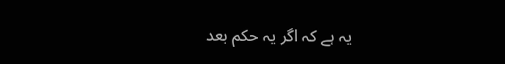یہ ہے کہ اگر یہ حکم بعد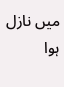میں نازل ہوا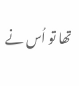تھا تو اُس نے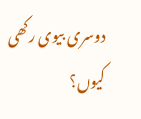دوسری بیوی رکھی کیوں؟